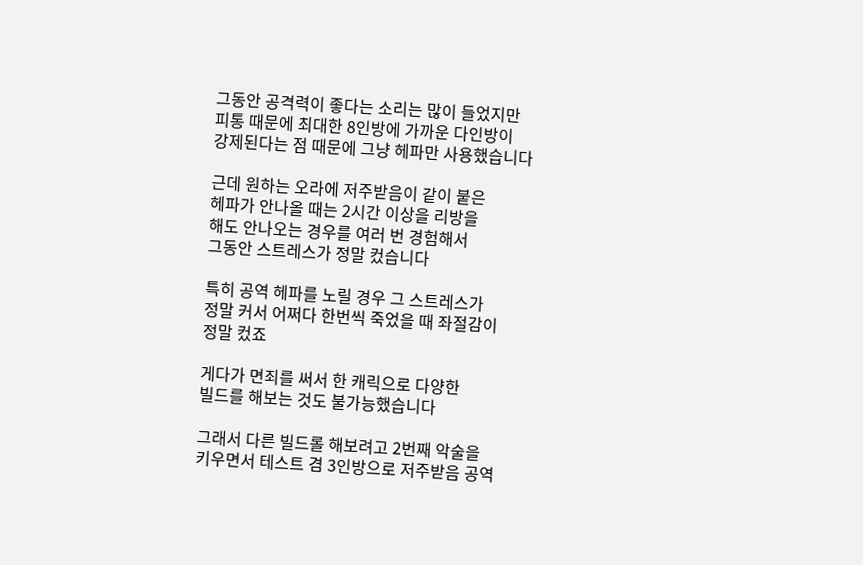그동안 공격력이 좋다는 소리는 많이 들었지만
피통 때문에 최대한 8인방에 가까운 다인방이
강제된다는 점 때문에 그냥 헤파만 사용했습니다

근데 원하는 오라에 저주받음이 같이 붙은
헤파가 안나올 때는 2시간 이상을 리방을
해도 안나오는 경우를 여러 번 경험해서
그동안 스트레스가 정말 컸습니다

특히 공역 헤파를 노릴 경우 그 스트레스가
정말 커서 어쩌다 한번씩 죽었을 때 좌절감이
정말 컸죠

게다가 면죄를 써서 한 캐릭으로 다양한
빌드를 해보는 것도 불가능했습니다

그래서 다른 빌드롤 해보려고 2번째 악술을
키우면서 테스트 겸 3인방으로 저주받음 공역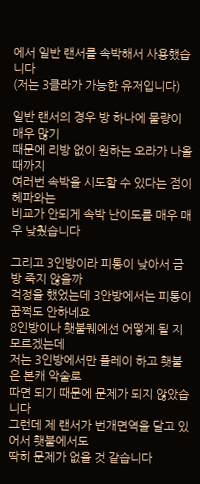에서 일반 랜서를 속박해서 사용했습니다
(저는 3클라가 가능한 유저입니다)

일반 랜서의 경우 방 하나에 물량이 매우 많기
때문에 리방 없이 원하는 오라가 나올 때까지
여러번 속박을 시도할 수 있다는 점이 헤파와는
비교가 안되게 속박 난이도를 매우 매우 낮췄습니다

그리고 3인방이라 피통이 낮아서 금방 죽지 않을까
걱정을 했었는데 3안방에서는 피통이 꿈쩍도 안하네요
8인방이나 횃불퀘에선 어떻게 될 지 모르겠는데
저는 3인방에서만 플레이 하고 횃불은 본캐 악술로
따면 되기 때문에 문제가 되지 않았습니다
그런데 제 랜서가 번개면역을 달고 있어서 횃불에서도
딱히 문제가 없을 것 같습니다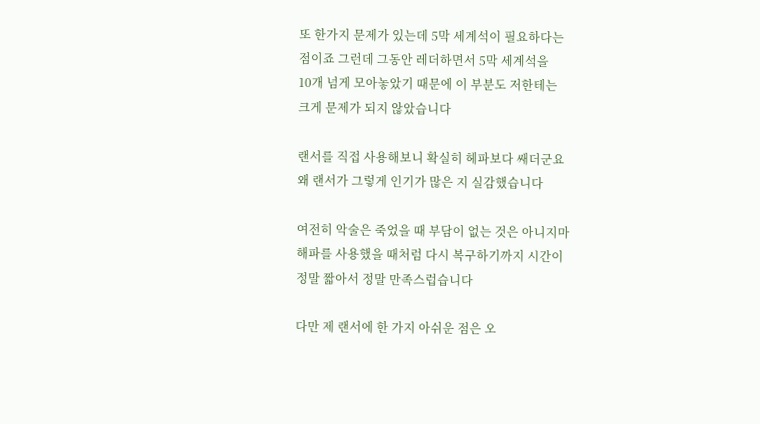또 한가지 문제가 있는데 5막 세계석이 필요하다는
점이죠 그런데 그동안 레더하면서 5막 세계석을
10개 넘게 모아놓았기 때문에 이 부분도 저한테는
크게 문제가 되지 않았습니다

랜서를 직접 사용해보니 확실히 헤파보다 쌔더군요
왜 랜서가 그렇게 인기가 많은 지 실감했습니다

여전히 악술은 죽었을 때 부담이 없는 것은 아니지마
해파를 사용했을 때처럼 다시 복구하기까지 시간이
정말 짧아서 정말 만족스럽습니다

다만 제 랜서에 한 가지 아쉬운 점은 오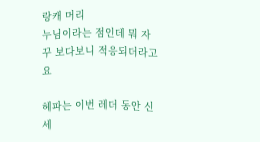랑캐 머리
누님이라는 점인데 뭐 자꾸 보다보니 적응되더라고요

헤파는 이번 레더 동안 신세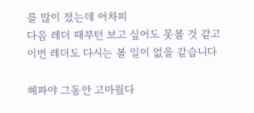를 많이 졌는데 어차피
다음 레더 때부턴 보고 싶어도 못볼 것 같고
이번 레더도 다시는 볼 일이 없을 같습니다

헤파야 그동안 고마웠다